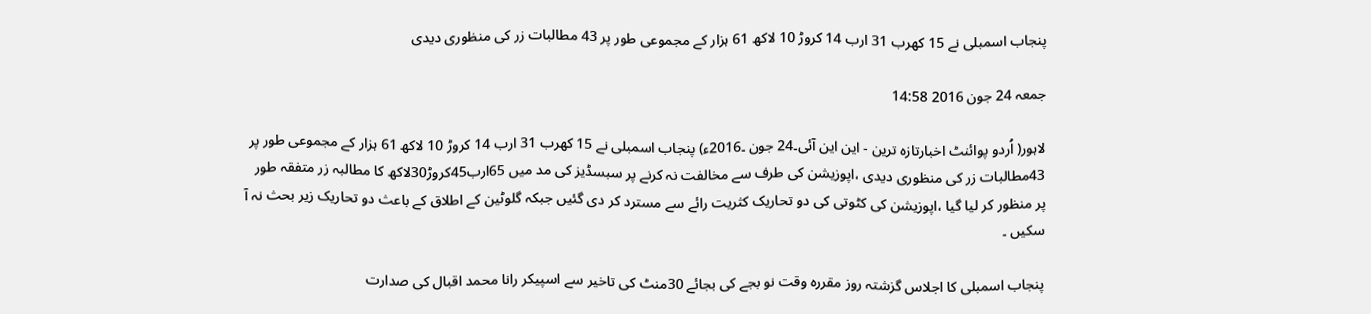پنجاب اسمبلی نے 15 کھرب 31 ارب 14 کروڑ 10 لاکھ 61 ہزار کے مجموعی طور پر 43 مطالبات زر کی منظوری دیدی

جمعہ 24 جون 2016 14:58

لاہور( اُردو پوائنٹ اخبارتازہ ترین - این این آئی۔24 جون ۔2016ء) پنجاب اسمبلی نے 15 کھرب 31 ارب 14 کروڑ 10 لاکھ 61 ہزار کے مجموعی طور پر 43مطالبات زر کی منظوری دیدی ،اپوزیشن کی طرف سے مخالفت نہ کرنے پر سبسڈیز کی مد میں 65ارب45کروڑ30لاکھ کا مطالبہ زر متفقہ طور پر منظور کر لیا گیا ،اپوزیشن کی کٹوتی کی دو تحاریک کثریت رائے سے مسترد کر دی گئیں جبکہ گلوٹین کے اطلاق کے باعث دو تحاریک زیر بحث نہ آ سکیں ۔

پنجاب اسمبلی کا اجلاس گزشتہ روز مقررہ وقت نو بجے کی بجائے 30منٹ کی تاخیر سے اسپیکر رانا محمد اقبال کی صدارت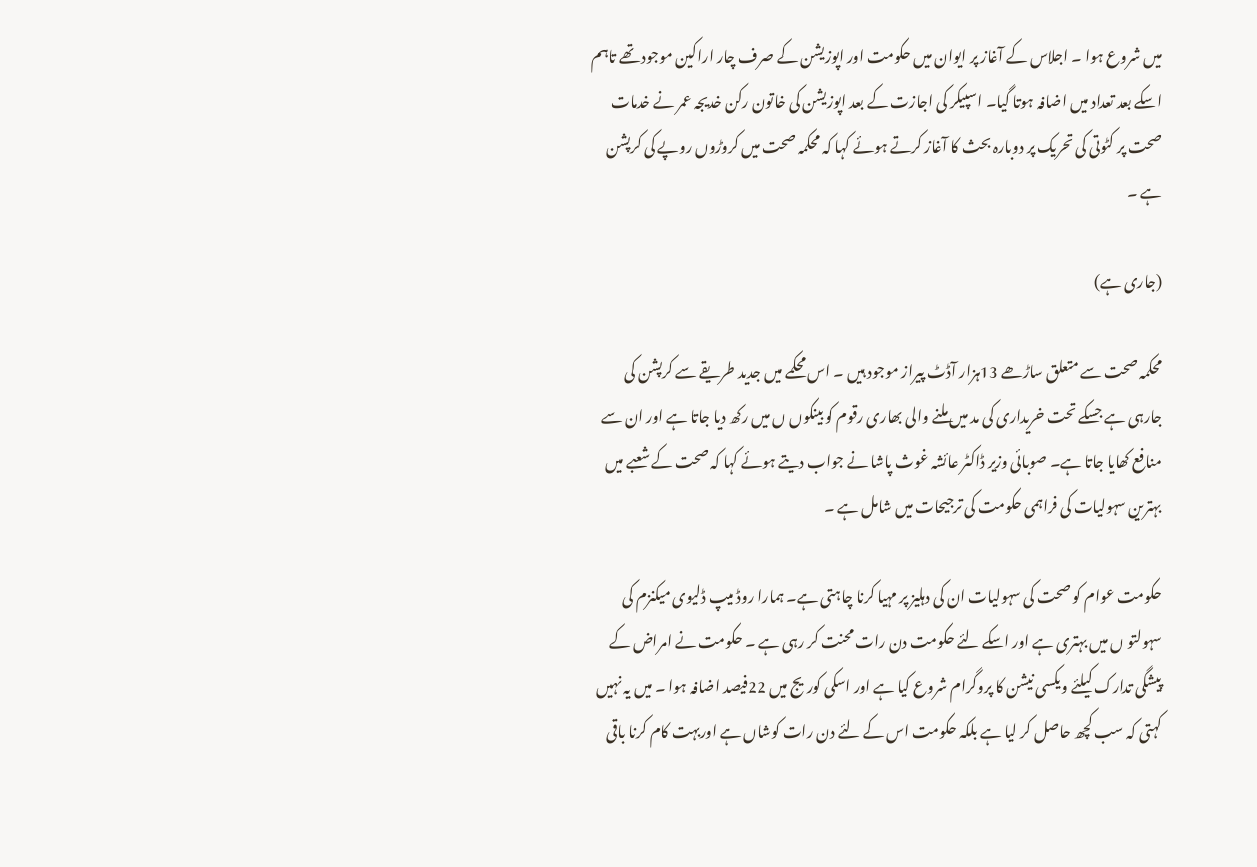میں شروع ہوا ۔ اجلاس کے آغاز پر ایوان میں حکومت اور اپوزیشن کے صرف چار اراکین موجود تھے تاہم اسکے بعد تعداد میں اضافہ ہوتا گیا۔ اسپیکر کی اجازت کے بعد اپوزیشن کی خاتون رکن خدیجہ عمر نے خدمات صحت پر کٹوتی کی تحریک پر دوبارہ بحث کا آغاز کرتے ہوئے کہا کہ محکمہ صحت میں کروڑوں روپے کی کرپشن ہے ۔

(جاری ہے)

محکمہ صحت سے متعلق ساڑھے 13ہزار آڈٹ پیراز موجود ہیں ۔ اس محکمے میں جدید طریقے سے کرپشن کی جارہی ہے جسکے تحت خریداری کی مد میں ملنے والی بھاری رقوم کو بینکوں ں میں رکھ دیا جاتا ہے اور ان سے منافع کھایا جاتا ہے۔ صوبائی وزیر ڈاکٹر عائشہ غوث پاشا نے جواب دیتے ہوئے کہا کہ صحت کے شعبے میں بہترین سہولیات کی فراہمی حکومت کی ترجیحات میں شامل ہے ۔

حکومت عوام کو صحت کی سہولیات ان کی دہلیز پر مہیا کرنا چاہتی ہے۔ ہمارا روڈ میپ ڈلیوی میکنزم کی سہولتو ں میں بہتری ہے اور اسکے لئے حکومت دن رات محنت کر رہی ہے ۔ حکومت نے امراض کے پیشگی تدارک کیلئے ویکسی نیشن کا پروگرام شروع کیا ہے اور اسکی کوریج میں 22فیصد اضافہ ہوا ۔ میں یہ نہیں کہتی کہ سب کچھ حاصل کر لیا ہے بلکہ حکومت اس کے لئے دن رات کوشاں ہے اوربہت کام کرنا باقی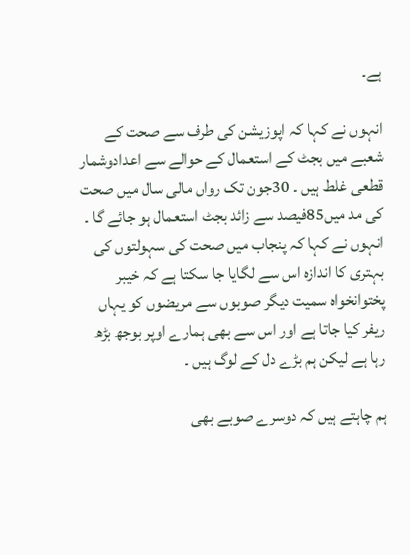ہے۔

انہوں نے کہا کہ اپوزیشن کی طرف سے صحت کے شعبے میں بجٹ کے استعمال کے حوالے سے اعدادوشمار قطعی غلط ہیں ۔ 30جون تک رواں مالی سال میں صحت کی مد میں85فیصد سے زائد بجٹ استعمال ہو جائے گا ۔ انہوں نے کہا کہ پنجاب میں صحت کی سہولتوں کی بہتری کا اندازہ اس سے لگایا جا سکتا ہے کہ خیبر پختوانخواہ سمیت دیگر صوبوں سے مریضوں کو یہاں ریفر کیا جاتا ہے اور اس سے بھی ہمارے اوپر بوجھ بڑھ رہا ہے لیکن ہم بڑے دل کے لوگ ہیں ۔

ہم چاہتے ہیں کہ دوسرے صوبے بھی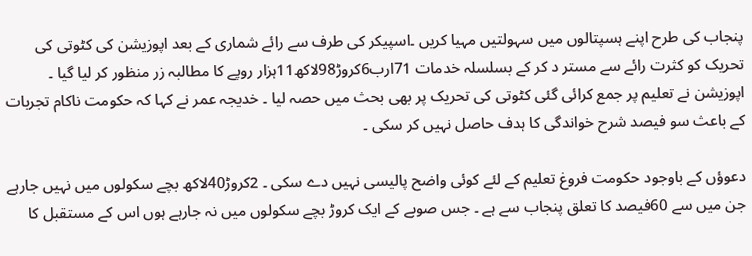پنجاب کی طرح اپنے ہسپتالوں میں سہولتیں مہیا کریں ۔اسپیکر کی طرف سے رائے شماری کے بعد اپوزیشن کی کٹوتی کی تحریک کو کثرت رائے سے مستر د کر کے بسلسلہ خدمات 71ارب6کروڑ98لاکھ11ہزار روپے کا مطالبہ زر منظور کر لیا گیا ۔ اپوزیشن نے تعلیم پر جمع کرائی گئی کٹوتی کی تحریک پر بھی بحث میں حصہ لیا ۔ خدیجہ عمر نے کہا کہ حکومت ناکام تجربات کے باعث سو فیصد شرح خواندگی کا ہدف حاصل نہیں کر سکی ۔

دعوؤں کے باوجود حکومت فروغ تعلیم کے لئے کوئی واضح پالیسی نہیں دے سکی ۔ 2کروڑ40لاکھ بچے سکولوں میں نہیں جارہے جن میں سے 60فیصد کا تعلق پنجاب سے ہے ۔ جس صوبے کے ایک کروڑ بچے سکولوں میں نہ جارہے ہوں اس کے مستقبل کا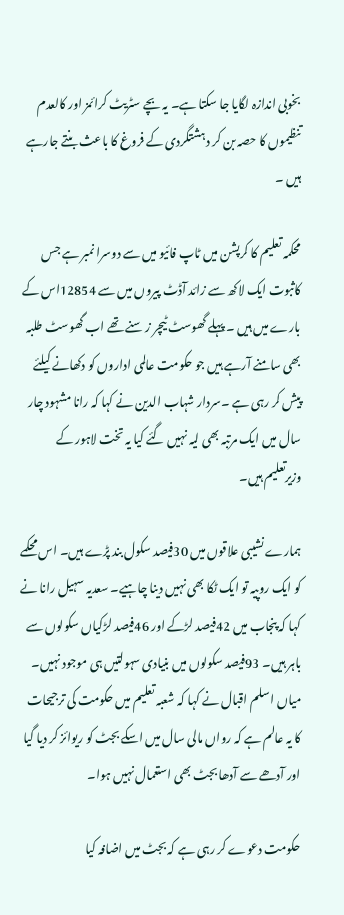بخوبی اندازہ لگایا جا سکتا ہے۔ یہ بچے سٹریٹ کرائمز اور کالعدم تنظیموں کا حصہ بن کر دہشتگردی کے فروغ کا باعث بنتے جارہے ہیں ۔

محکمہ تعلیم کا کرپشن میں ٹاپ فائیو میں سے دوسرا نمبر ہے جس کاثبوت ایک لاکھ سے زائد آڈٹ پیروں میں سے 12854اس کے بارے میں ہیں ۔ پہلے گھوسٹ ٹیچر ز سنے تھے اب گھوسٹ طلبہ بھی سامنے آرہے ہیں جو حکومت عالمی اداروں کو دکھانے کیلئے پیش کر رہی ہے ۔سردار شہاب الدین نے کہا کہ رانا مشہود چار سال میں ایک مرتبہ بھی لیہ نہیں گئے کیا یہ تخت لاہور کے وزیرتعلیم ہیں۔

ہمارے نشیبی علاقوں میں 30فیصد سکول بند پڑے ہیں۔ اس محکمے کو ایک روپیہ تو ایک ٹکا بھی نہیں دینا چاہیے۔ سعدیہ سہیل رانا نے کہا کہ پنجاب میں 42فیصد لڑکے اور 46فیصد لڑکیاں سکولوں سے باہر ہیں۔ 93فیصد سکولوں میں بنیادی سہولتیں ہی موجود نہیں۔ میاں اسلم اقبال نے کہا کہ شعبہ تعلیم میں حکومت کی ترجیحات کا یہ عالم ہے کہ رواں مالی سال میں اسکے بجٹ کو ریوائز کر دیا گیا اور آدھے سے آدھا بجٹ بھی استعمال نہیں ہوا۔

حکومت دعوے کر رہی ہے کہ بجٹ میں اضافہ کیا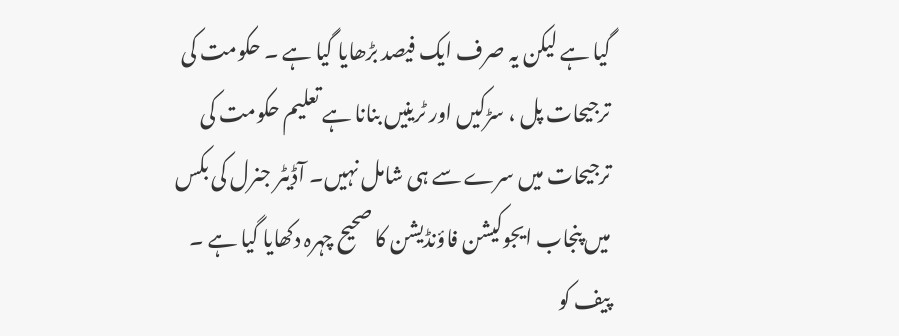گیا ہے لیکن یہ صرف ایک فیصد بڑھایا گیا ہے ۔ حکومت کی ترجیحات پل ، سڑکیں اور ٹرینیں بنانا ہے تعلیم حکومت کی ترجیحات میں سرے سے ہی شامل نہیں۔ آڈیٹر جنرل کی بکس میں پنجاب ایجوکیشن فاؤنڈیشن کا صحیح چہرہ دکھایا گیا ہے ۔ پیف کو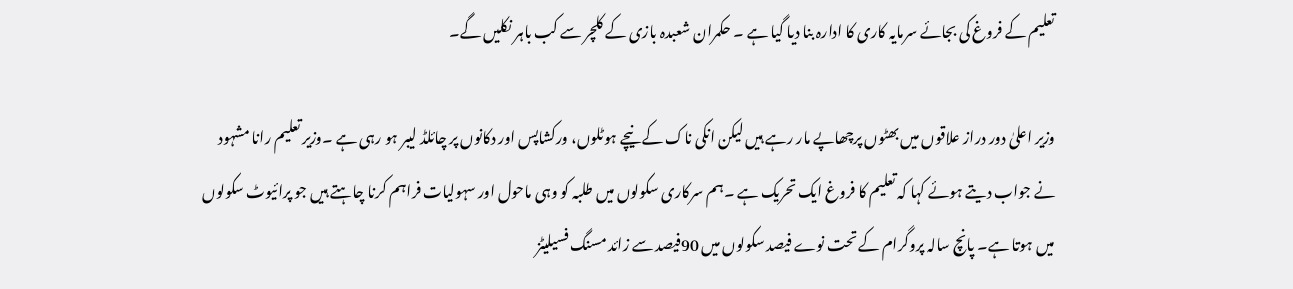تعلیم کے فروغ کی بجائے سرمایہ کاری کا ادارہ بنا دیا گیا ہے ۔ حکمران شعبدہ بازی کے کلچر سے کب باہر نکلیں گے۔

وزیر اعلیٰ دور دراز علاقوں میں بھٹوں پرچھاپے مار رہے ہیں لیکن انکی ناک کے نیچے ہوٹلوں، ورکشاپس اور دکانوں پر چائلڈ لیبر ہو رہی ہے ۔وزیر تعلیم رانا مشہود نے جواب دیتے ہوئے کہا کہ تعلیم کا فروغ ایک تحریک ہے ۔ہم سرکاری سکولوں میں طلبہ کو وہی ماحول اور سہولیات فراہم کرنا چاہتے ہیں جو پرائیوٹ سکولوں میں ہوتا ہے۔ پانچ سالہ پروگرام کے تحت نوے فیصد سکولوں میں 90فیصد سے زائد مسنگ فسیلیٹز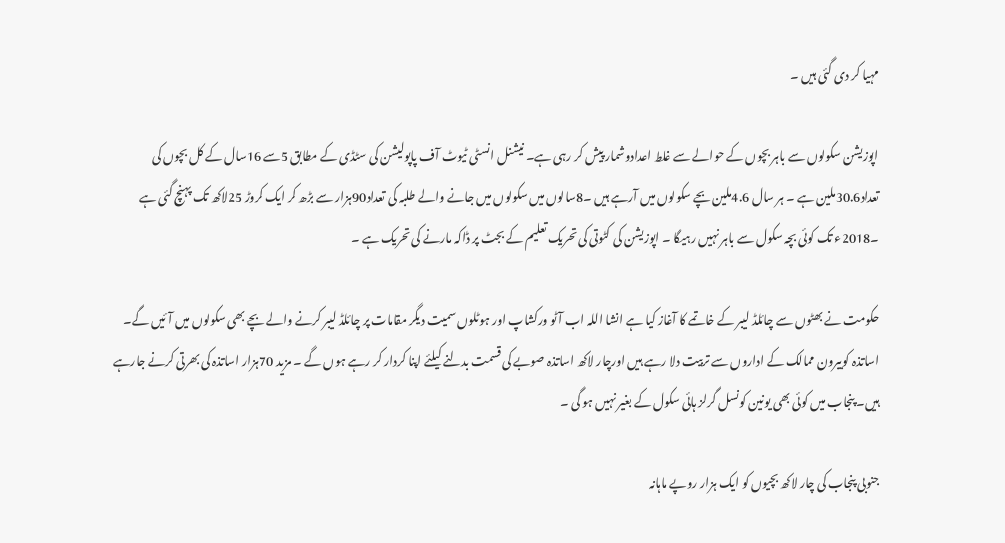مہیا کر دی گئی ہیں ۔

اپوزیشن سکولوں سے باہر بچوں کے حوالے سے غلط اعدادوشمار پیش کر رہی ہے۔ نیشنل انسٹی ٹیوٹ آف پاپولیشن کی سٹڈی کے مطابق 5سے 16سال کے کل بچوں کی تعداد30.6ملین ہے ۔ ہر سال 4.6ملین بچے سکولوں میں آرہے ہیں ۔8سالوں میں سکولوں میں جانے والے طلبہ کی تعداد90ہزار سے بڑھ کر ایک کروڑ 25لاکھ تک پہنچ گئی ہے ۔2018ء تک کوئی بچہ سکول سے باہر نہیں رہیگا ۔ اپوزیشن کی کٹوتی کی تحریک تعلیم کے بجٹ پر ڈاکہ مارنے کی تحریک ہے ۔

حکومت نے بھٹوں سے چائلڈ لیبر کے خاتمے کا آغاز کیا ہے انشا اللہ اب آٹو ورکشاپ اور ہوٹلوں سمیت دیگر مقامات پر چائلڈ لیبر کرنے والے بچے بھی سکولوں میں آئیں گے۔ اساتذہ کوبیرون ممالک کے اداروں سے تربیت دلا رہے ہیں اورچار لاکھ اساتذہ صوبے کی قسمت بدلنے کیلئے اپنا کردار کر رہے ہوں گے ۔ مزید 70ہزار اساتذہ کی بھرتی کرنے جارہے ہیں۔ پنجاب میں کوئی بھی یونین کونسل گرلز ہائی سکول کے بغیر نہیں ہو گی ۔

جنوبی پنجاب کی چار لاکھ بچیوں کو ایک ہزار روپے ماہانہ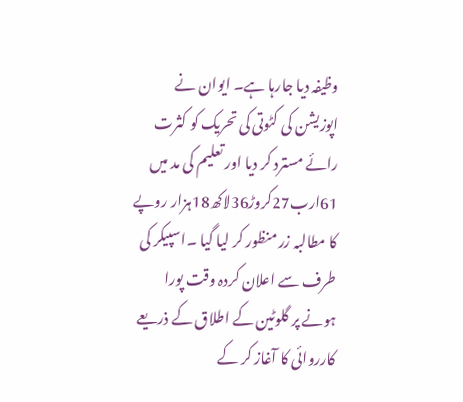وظیفہ دیا جارہا ہے۔ ایوان نے اپوزیشن کی کٹوتی کی تحریک کو کثرت رائے مسترد کر دیا اور تعلیم کی مد میں 61ارب27کروڑ36لاکھ18ہزار روپے کا مطالبہ زر منظور کر لیا گیا ۔اسپیکر کی طرف سے اعلان کردہ وقت پورا ہونے پر گلوٹین کے اطلاق کے ذریعے کارروائی کا آغاز کر کے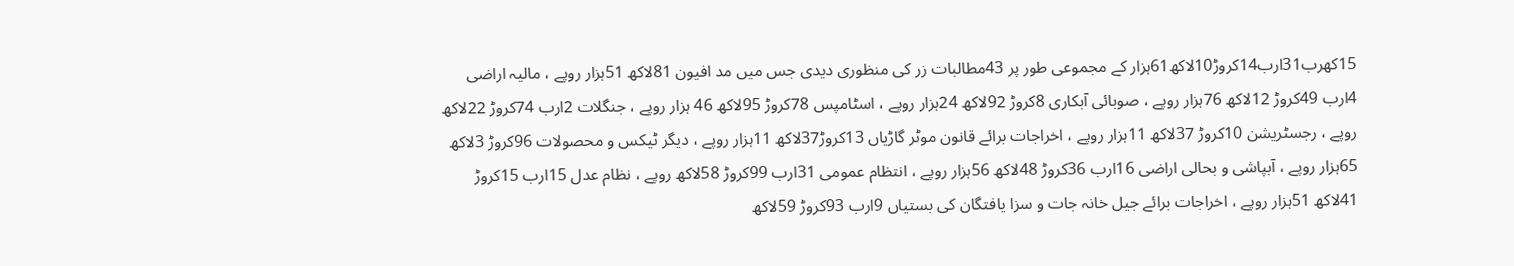15کھرب31ارب14کروڑ10لاکھ61ہزار کے مجموعی طور پر 43مطالبات زر کی منظوری دیدی جس میں مد افیون 81لاکھ 51ہزار روپے ، مالیہ اراضی 4ارب 49کروڑ 12لاکھ 76ہزار روپے ، صوبائی آبکاری 8کروڑ 92لاکھ 24ہزار روپے ، اسٹامپس 78کروڑ 95لاکھ 46 ہزار روپے ، جنگلات 2ارب 74کروڑ 22لاکھ روپے ، رجسٹریشن 10کروڑ 37لاکھ 11ہزار روپے ، اخراجات برائے قانون موٹر گاڑیاں 13کروڑ37لاکھ 11ہزار روپے ، دیگر ٹیکس و محصولات 96کروڑ 3لاکھ 65ہزار روپے ، آبپاشی و بحالی اراضی 16ارب 36کروڑ 48لاکھ 56ہزار روپے ، انتظام عمومی 31ارب 99کروڑ 58لاکھ روپے ، نظام عدل 15ارب 15کروڑ 41لاکھ 51ہزار روپے ، اخراجات برائے جیل خانہ جات و سزا یافتگان کی بستیاں 9ارب 93کروڑ 59لاکھ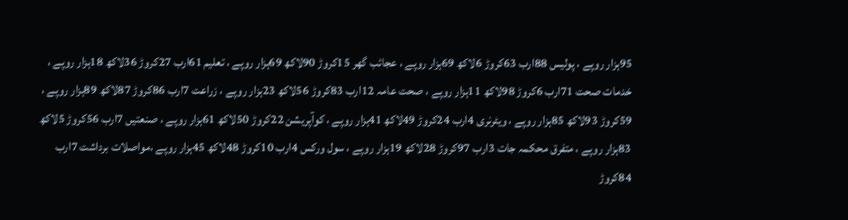95ہزار روپے ، پولیس 88ارب 63کروڑ 6لاکھ 69ہزار روپے ، عجائب گھر 15کروڑ 90لاکھ 69ہزار روپے ، تعلیم 61ارب 27کروڑ 36لاکھ 18ہزار روپے ، خدمات صحت 71ارب 6کروڑ 98لاکھ 11ہزار روپے ، صحت عامہ 12ارب 83کروڑ 56لاکھ 23ہزار روپے ، زراعت 7ارب 86کروڑ 87لاکھ 89ہزار روپے ، 59کروڑ 93لاکھ 85ہزار روپے ، ویٹرنری 4ارب 24کروڑ 49لاکھ 41ہزار روپے ، کوآپریشن 22کروڑ 50لاکھ 61ہزار روپے ، صنعتیں 7ارب 56کروڑ 5لاکھ 83ہزار روپے ، متفرق محکمہ جات 3ارب 97کروڑ 28لاکھ 19ہزار روپے ، سول ورکس 4ارب 10کروڑ 48لاکھ 45ہزار روپے ،مواصلات برداشت 7ارب 84کروڑ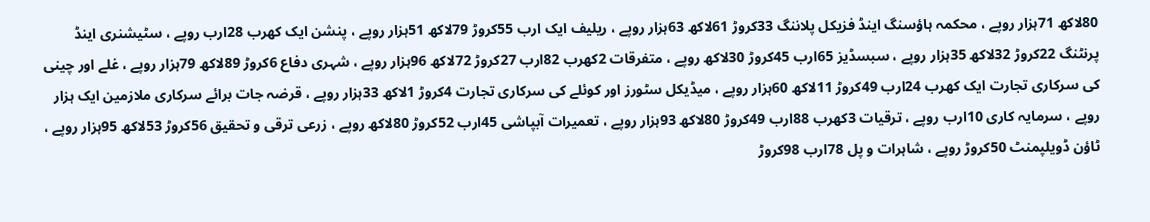80لاکھ 71ہزار روپے ، محکمہ ہاؤسنگ اینڈ فزیکل پلاننگ 33کروڑ 61لاکھ 63ہزار روپے ، ریلیف ایک ارب 55کروڑ 79لاکھ 51ہزار روپے ، پنشن ایک کھرب 28ارب روپے ، سٹیشنری اینڈ پرنٹنگ 22کروڑ 32لاکھ 35ہزار روپے ، سبسڈیز 65ارب 45کروڑ 30لاکھ روپے ، متفرقات 2کھرب 82ارب 27کروڑ 72لاکھ 96ہزار روپے ، شہری دفاع 6کروڑ 89لاکھ 79ہزار روپے ، غلے اور چینی کی سرکاری تجارت ایک کھرب 24ارب 49کروڑ 11لاکھ 60ہزار روپے ، میڈیکل سٹورز اور کوئلے کی سرکاری تجارت 4کروڑ 1لاکھ 33ہزار روپے ، قرضہ جات برائے سرکاری ملازمین ایک ہزار روپے ، سرمایہ کاری 10ارب روپے ، ترقیات 3کھرب 88ارب 49کروڑ 80لاکھ 93ہزار روپے ، تعمیرات آبپاشی 45ارب 52کروڑ 80لاکھ روپے ، زرعی ترقی و تحقیق 56کروڑ 53لاکھ 95ہزار روپے ، ٹاؤن ڈویلپمنٹ 50کروڑ روپے ، شاہرات و پل 78ارب 98کروڑ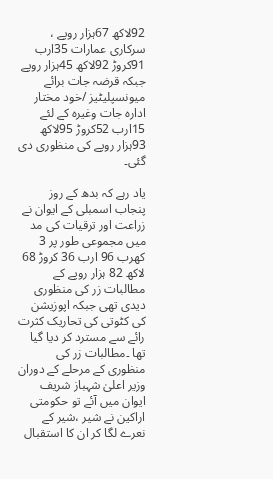92لاکھ 67ہزار روپے ، سرکاری عمارات 35ارب 91کروڑ 92لاکھ 45ہزار روپے جبکہ قرضہ جات برائے میونسپلیٹیز /خود مختار ادارہ جات وغیرہ کے لئے 15ارب 52کروڑ 95لاکھ 93ہزار روپے کی منظوری دی گئی۔

یاد رہے کہ بدھ کے روز پنجاب اسمبلی کے ایوان نے زراعت اور ترقیات کی مد میں مجموعی طور پر 3 کھرب 96 ارب 36 کروڑ 68 لاکھ 82 ہزار روپے کے مطالبات زر کی منظوری دیدی تھی جبکہ اپوزیشن کی کٹوتی کی تحاریک کثرت رائے سے مسترد کر دیا گیا تھا ۔مطالبات زر کی منظوری کے مرحلے کے دوران وزیر اعلیٰ شہباز شریف ایوان میں آئے تو حکومتی اراکین نے شیر ،شیر کے نعرے لگا کر ان کا استقبال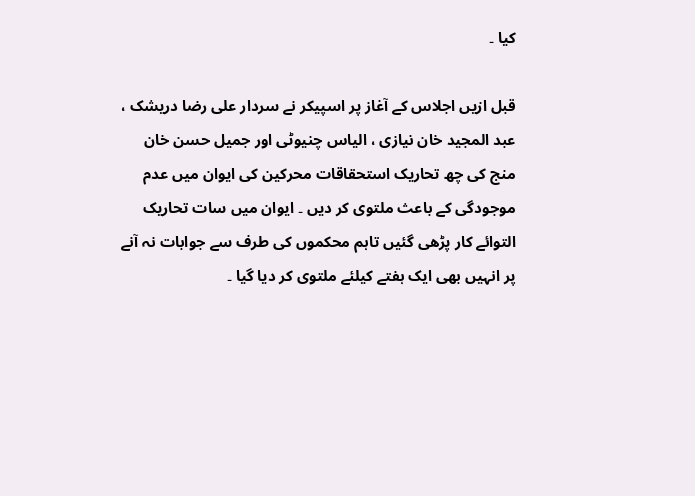کیا ۔

قبل ازیں اجلاس کے آغاز پر اسپیکر نے سردار علی رضا دریشک ، عبد المجید خان نیازی ، الیاس چنیوٹی اور جمیل حسن خان منج کی چھ تحاریک استحقاقات محرکین کی ایوان میں عدم موجودگی کے باعث ملتوی کر دیں ۔ ایوان میں سات تحاریک التوائے کار پڑھی گئیں تاہم محکموں کی طرف سے جوابات نہ آنے پر انہیں بھی ایک ہفتے کیلئے ملتوی کر دیا گیا ۔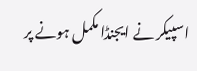اسپیکر نے ایجنڈا مکمل ہونے پر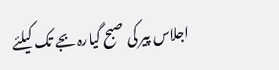اجلاس پیر کی صبح گیارہ بجے تک کیلئے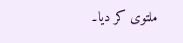ملتوی کر دیا۔